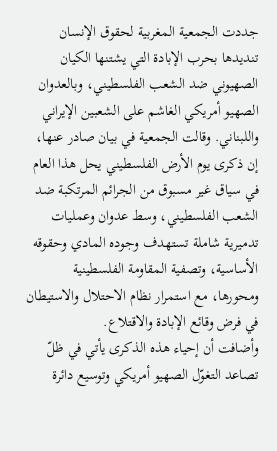جددت الجمعية المغربية لحقوق الإنسان تنديدها بحرب الإبادة التي يشتنها الكيان الصهيوني ضد الشعب الفلسطيني، وبالعدوان الصهيو أمريكي الغاشم على الشعبين الإيراني واللبناني. وقالت الجمعية في بيان صادر عنها، إن ذكرى يوم الأرض الفلسطيني يحل هذا العام في سياق غير مسبوق من الجرائم المرتكبة ضد الشعب الفلسطيني، وسط عدوان وعمليات تدميرية شاملة تستهدف وجوده المادي وحقوقه الأساسية، وتصفية المقاومة الفلسطينية ومحورها، مع استمرار نظام الاحتلال والاستيطان في فرض وقائع الإبادة والاقتلاع.
وأضافت أن إحياء هذه الذكرى يأتي في ظلّ تصاعد التغوّل الصهيو أمريكي وتوسيع دائرة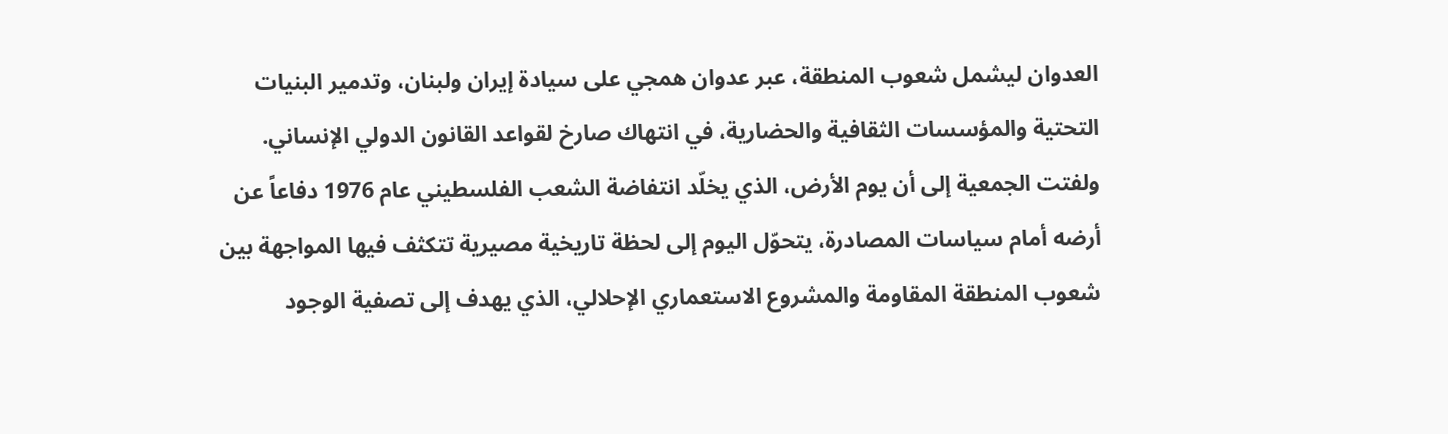العدوان ليشمل شعوب المنطقة، عبر عدوان همجي على سيادة إيران ولبنان، وتدمير البنيات التحتية والمؤسسات الثقافية والحضارية، في انتهاك صارخ لقواعد القانون الدولي الإنساني. ولفتت الجمعية إلى أن يوم الأرض، الذي يخلّد انتفاضة الشعب الفلسطيني عام 1976 دفاعاً عن أرضه أمام سياسات المصادرة، يتحوّل اليوم إلى لحظة تاريخية مصيرية تتكثف فيها المواجهة بين شعوب المنطقة المقاومة والمشروع الاستعماري الإحلالي، الذي يهدف إلى تصفية الوجود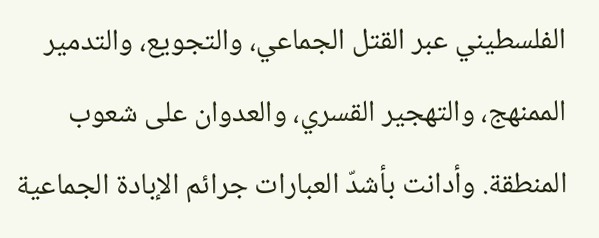الفلسطيني عبر القتل الجماعي، والتجويع، والتدمير الممنهج، والتهجير القسري، والعدوان على شعوب المنطقة. وأدانت بأشدّ العبارات جرائم الإبادة الجماعية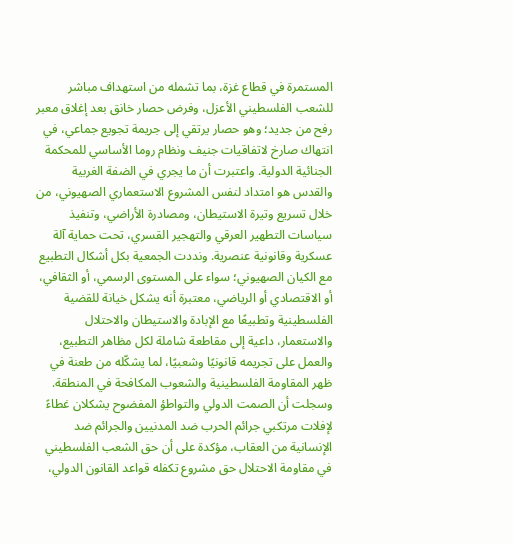المستمرة في قطاع غزة، بما تشمله من استهداف مباشر للشعب الفلسطيني الأعزل، وفرض حصار خانق بعد إغلاق معبر رفح من جديد؛ وهو حصار يرتقي إلى جريمة تجويع جماعي، في انتهاك صارخ لاتفاقيات جنيف ونظام روما الأساسي للمحكمة الجنائية الدولية. واعتبرت أن ما يجري في الضفة الغربية والقدس هو امتداد لنفس المشروع الاستعماري الصهيوني، من خلال تسريع وتيرة الاستيطان، ومصادرة الأراضي، وتنفيذ سياسات التطهير العرقي والتهجير القسري، تحت حماية آلة عسكرية وقانونية عنصرية. ونددت الجمعية بكل أشكال التطبيع مع الكيان الصهيوني؛ سواء على المستوى الرسمي، أو الثقافي، أو الاقتصادي أو الرياضي، معتبرة أنه يشكل خيانة للقضية الفلسطينية وتطبيعًا مع الإبادة والاستيطان والاحتلال والاستعمار، داعية إلى مقاطعة شاملة لكل مظاهر التطبيع، والعمل على تجريمه قانونيًا وشعبيًا، لما يشكّله من طعنة في ظهر المقاومة الفلسطينية والشعوب المكافحة في المنطقة. وسجلت أن الصمت الدولي والتواطؤ المفضوح يشكلان غطاءً لإفلات مرتكبي جرائم الحرب ضد المدنيين والجرائم ضد الإنسانية من العقاب، مؤكدة على أن حق الشعب الفلسطيني في مقاومة الاحتلال حق مشروع تكفله قواعد القانون الدولي،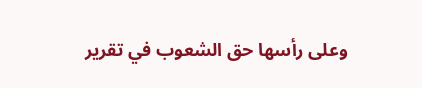وعلى رأسها حق الشعوب في تقرير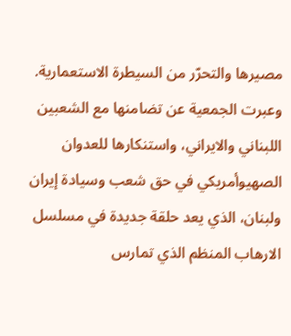مصيرها والتحرّر من السيطرة الاستعمارية. وعبرت الجمعية عن تضامنها مع الشعبين اللبناني والايراني، واستنكارها للعدوان الصهيوأمريكي في حق شعب وسيادة إيران ولبنان، الذي يعد حلقة جديدة في مسلسل الارهاب المنظم الذي تمارس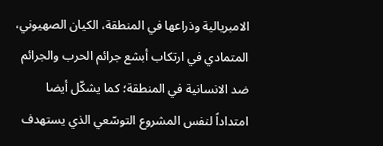الامبريالية وذراعها في المنطقة، الكيان الصهيوني، المتمادي في ارتكاب أبشع جرائم الحرب والجرائم ضد الانسانية في المنطقة؛ كما يشكّل أيضا امتداداً لنفس المشروع التوسّعي الذي يستهدف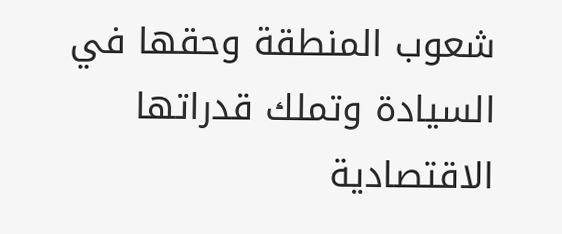شعوب المنطقة وحقها في السيادة وتملك قدراتها الاقتصادية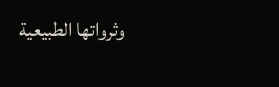وثرواتها الطبيعية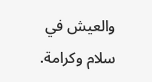والعيش في سلام وكرامة.